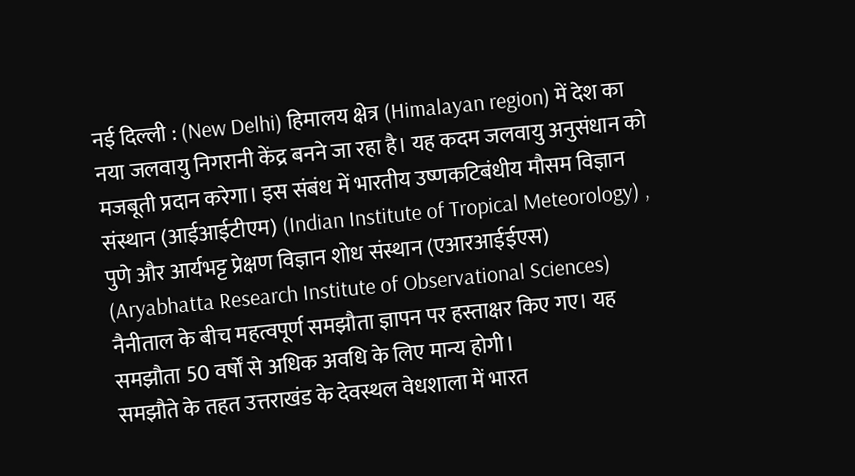नई दिल्ली : (New Delhi) हिमालय क्षेत्र (Himalayan region) में देश का नया जलवायु निगरानी केंद्र बनने जा रहा है। यह कदम जलवायु अनुसंधान को मजबूती प्रदान करेगा। इस संबंध में भारतीय उष्णकटिबंधीय मौसम विज्ञान संस्थान (आईआईटीएम) (Indian Institute of Tropical Meteorology) , पुणे और आर्यभट्ट प्रेक्षण विज्ञान शोध संस्थान (एआरआईईएस) (Aryabhatta Research Institute of Observational Sciences) नैनीताल के बीच महत्वपूर्ण समझौता ज्ञापन पर हस्ताक्षर किए गए। यह समझौता 50 वर्षों से अधिक अवधि के लिए मान्य होगी।
समझौते के तहत उत्तराखंड के देवस्थल वेधशाला में भारत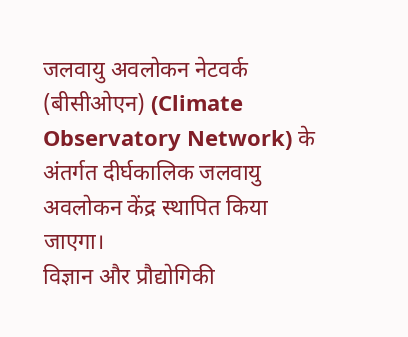जलवायु अवलोकन नेटवर्क (बीसीओएन) (Climate Observatory Network) के अंतर्गत दीर्घकालिक जलवायु अवलोकन केंद्र स्थापित किया जाएगा।
विज्ञान और प्रौद्योगिकी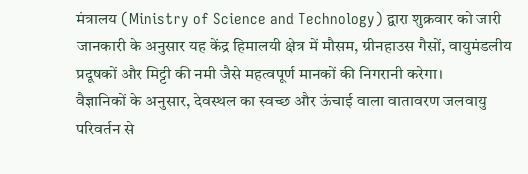मंत्रालय (Ministry of Science and Technology) द्वारा शुक्रवार को जारी जानकारी के अनुसार यह केंद्र हिमालयी क्षेत्र में मौसम, ग्रीनहाउस गैसों, वायुमंडलीय प्रदूषकों और मिट्टी की नमी जैसे महत्वपूर्ण मानकों की निगरानी करेगा।
वैज्ञानिकों के अनुसार, देवस्थल का स्वच्छ और ऊंचाई वाला वातावरण जलवायु परिवर्तन से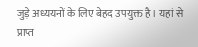जुड़े अध्ययनों के लिए बेहद उपयुक्त है। यहां से प्राप्त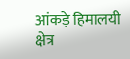आंकड़े हिमालयी क्षेत्र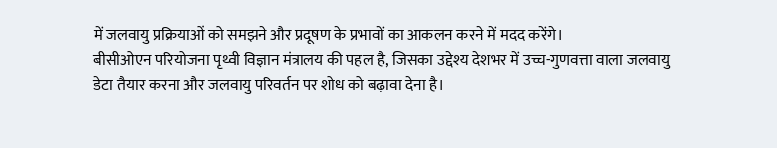में जलवायु प्रक्रियाओं को समझने और प्रदूषण के प्रभावों का आकलन करने में मदद करेंगे।
बीसीओएन परियोजना पृथ्वी विज्ञान मंत्रालय की पहल है, जिसका उद्देश्य देशभर में उच्च-गुणवत्ता वाला जलवायु डेटा तैयार करना और जलवायु परिवर्तन पर शोध को बढ़ावा देना है।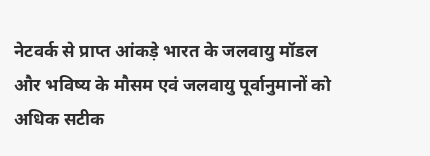नेटवर्क से प्राप्त आंकड़े भारत के जलवायु मॉडल और भविष्य के मौसम एवं जलवायु पूर्वानुमानों को अधिक सटीक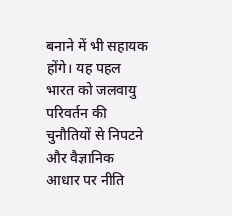बनाने में भी सहायक होंगे। यह पहल भारत को जलवायु परिवर्तन की चुनौतियों से निपटने और वैज्ञानिक आधार पर नीति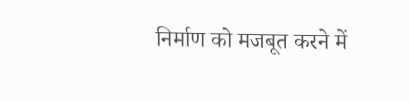निर्माण को मजबूत करने में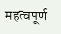महत्वपूर्ण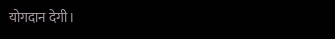योगदान देगी।